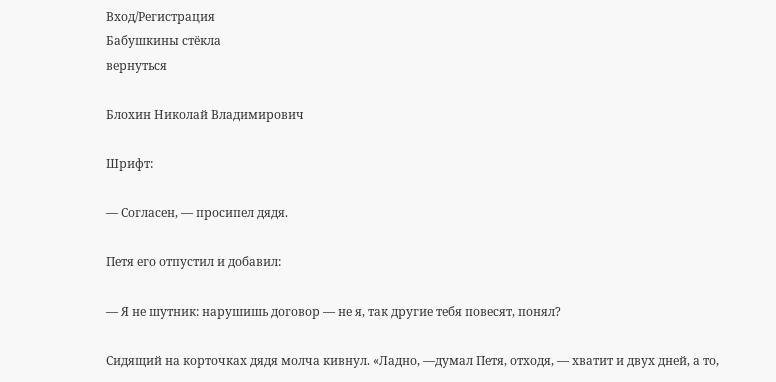Вход/Регистрация
Бабушкины стёкла
вернуться

Блохин Николай Владимирович

Шрифт:

— Согласен, — просипел дядя.

Петя его отпустил и добавил:

— Я не шутник: нарушишь договор — не я, так другие тебя повесят, понял?

Сидящий на корточках дядя молча кивнул. «Ладно, —думал Петя, отходя, — хватит и двух дней, а то,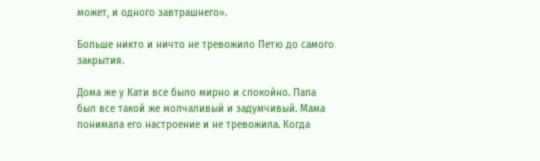может, и одного завтрашнего».

Больше никто и ничто не тревожило Петю до самого закрытия.

Дома же у Кати все было мирно и спокойно. Папа был все такой же молчаливый и задумчивый. Мама понимала его настроение и не тревожила. Когда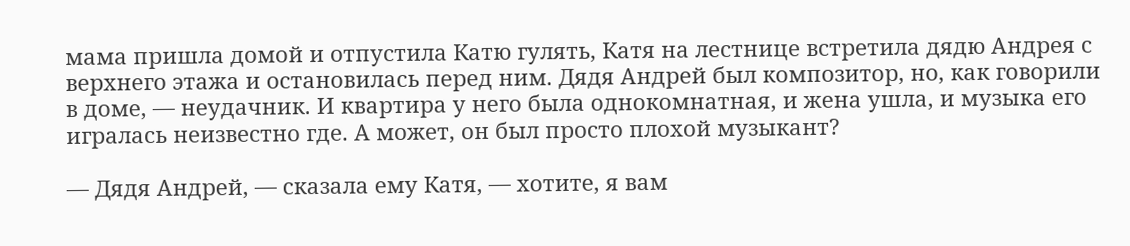мама пришла домой и отпустила Катю гулять, Катя на лестнице встретила дядю Андрея с верхнего этажа и остановилась перед ним. Дядя Андрей был композитор, но, как говорили в доме, — неудачник. И квартира у него была однокомнатная, и жена ушла, и музыка его игралась неизвестно где. А может, он был просто плохой музыкант?

— Дядя Андрей, — сказала ему Катя, — хотите, я вам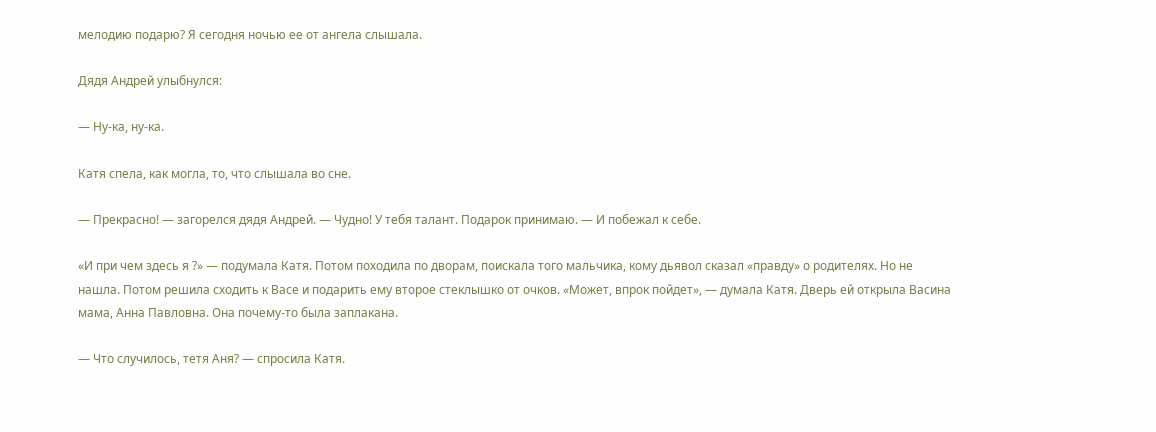мелодию подарю? Я сегодня ночью ее от ангела слышала.

Дядя Андрей улыбнулся:

— Ну-ка, ну-ка.

Катя спела, как могла, то, что слышала во сне.

— Прекрасно! — загорелся дядя Андрей. — Чудно! У тебя талант. Подарок принимаю. — И побежал к себе.

«И при чем здесь я ?» — подумала Катя. Потом походила по дворам, поискала того мальчика, кому дьявол сказал «правду» о родителях. Но не нашла. Потом решила сходить к Васе и подарить ему второе стеклышко от очков. «Может, впрок пойдет», — думала Катя. Дверь ей открыла Васина мама, Анна Павловна. Она почему-то была заплакана.

— Что случилось, тетя Аня? — спросила Катя.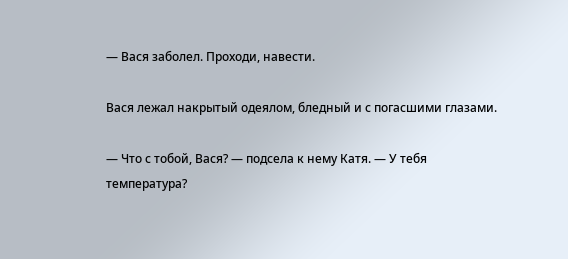— Вася заболел. Проходи, навести.

Вася лежал накрытый одеялом, бледный и с погасшими глазами.

— Что с тобой, Вася? — подсела к нему Катя. — У тебя температура?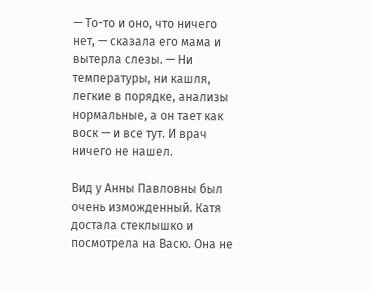— То-то и оно, что ничего нет, — сказала его мама и вытерла слезы. — Ни температуры, ни кашля, легкие в порядке, анализы нормальные, а он тает как воск — и все тут. И врач ничего не нашел.

Вид у Анны Павловны был очень изможденный. Катя достала стеклышко и посмотрела на Васю. Она не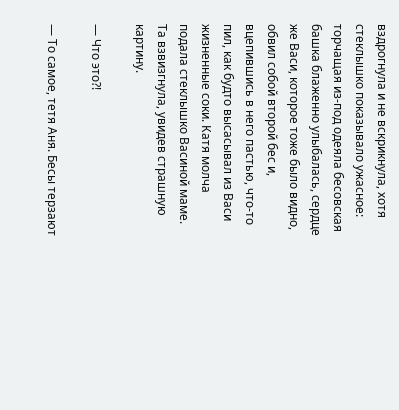вздрогнула и не вскрикнула, хотя стеклышко показывало ужасное: торчащая из-под одеяла бесовская башка блаженно улыбалась, сердце же Васи, которое тоже было видно, обвил собой второй бес и, вцепившись в него пастью, что-то пил, как будто высасывал из Васи жизненные соки. Катя молча подала стеклышко Васиной маме. Та взвизгнула, увидев страшную картину.

— Что это?!

— То самое, тетя Аня. Бесы терзают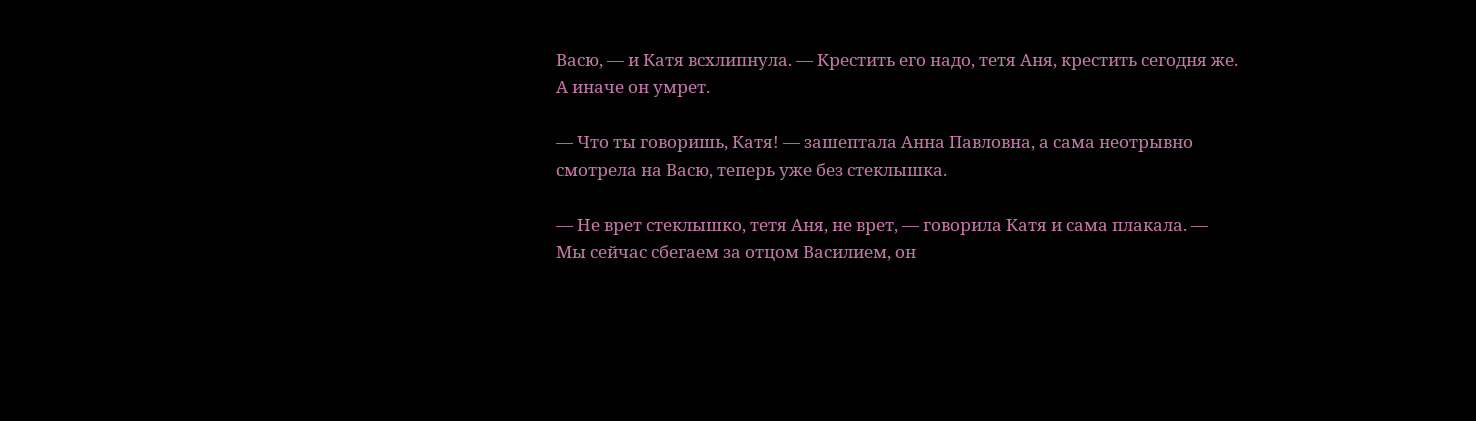Васю, — и Катя всхлипнула. — Крестить его надо, тетя Аня, крестить сегодня же. А иначе он умрет.

— Что ты говоришь, Катя! — зашептала Анна Павловна, а сама неотрывно смотрела на Васю, теперь уже без стеклышка.

— Не врет стеклышко, тетя Аня, не врет, — говорила Катя и сама плакала. — Мы сейчас сбегаем за отцом Василием, он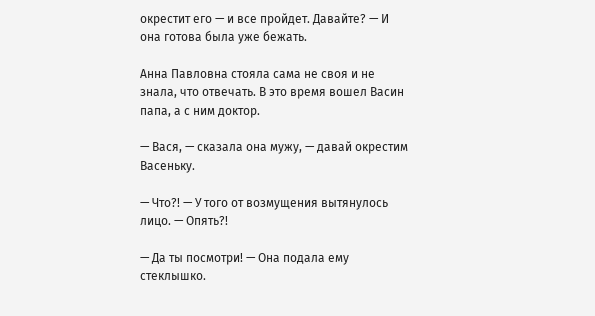окрестит его — и все пройдет. Давайте? — И она готова была уже бежать.

Анна Павловна стояла сама не своя и не знала, что отвечать. В это время вошел Васин папа, а с ним доктор.

— Вася, — сказала она мужу, — давай окрестим Васеньку.

— Что?! — У того от возмущения вытянулось лицо. — Опять?!

— Да ты посмотри! — Она подала ему стеклышко.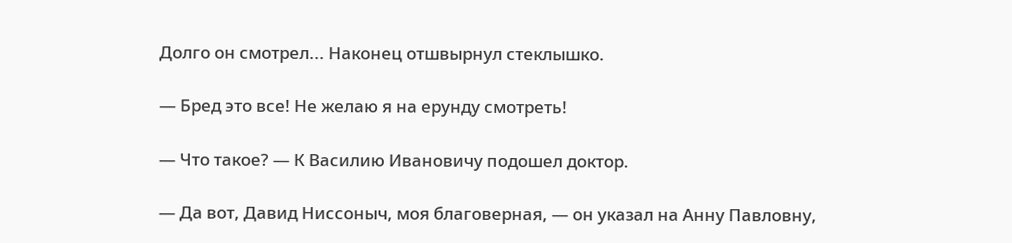Долго он смотрел... Наконец отшвырнул стеклышко.

— Бред это все! Не желаю я на ерунду смотреть!

— Что такое? — К Василию Ивановичу подошел доктор.

— Да вот, Давид Ниссоныч, моя благоверная, — он указал на Анну Павловну,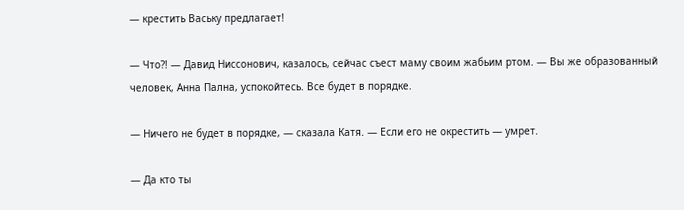— крестить Ваську предлагает!

— Что?! — Давид Ниссонович, казалось, сейчас съест маму своим жабьим ртом. — Вы же образованный человек, Анна Пална, успокойтесь. Все будет в порядке.

— Ничего не будет в порядке, — сказала Катя. — Если его не окрестить — умрет.

— Да кто ты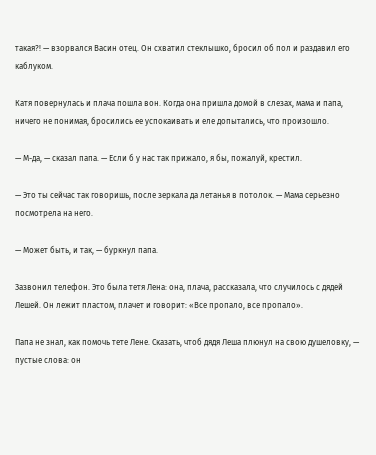такая?! — взорвался Васин отец. Он схватил стеклышко, бросил об пол и раздавил его каблуком.

Катя повернулась и плача пошла вон. Когда она пришла домой в слезах, мама и папа, ничего не понимая, бросились ее успокаивать и еле допытались, что произошло.

— М-да, — сказал папа. — Если б у нас так прижало, я бы, пожалуй, крестил.

— Это ты сейчас так говоришь, после зеркала да летанья в потолок. — Мама серьезно посмотрела на него.

— Может быть, и так, — буркнул папа.

Зазвонил телефон. Это была тетя Лена: она, плача, рассказала, что случилось с дядей Лешей. Он лежит пластом, плачет и говорит: «Все пропало, все пропало».

Папа не знал, как помочь тете Лене. Сказать, чтоб дядя Леша плюнул на свою душеловку, — пустые слова: он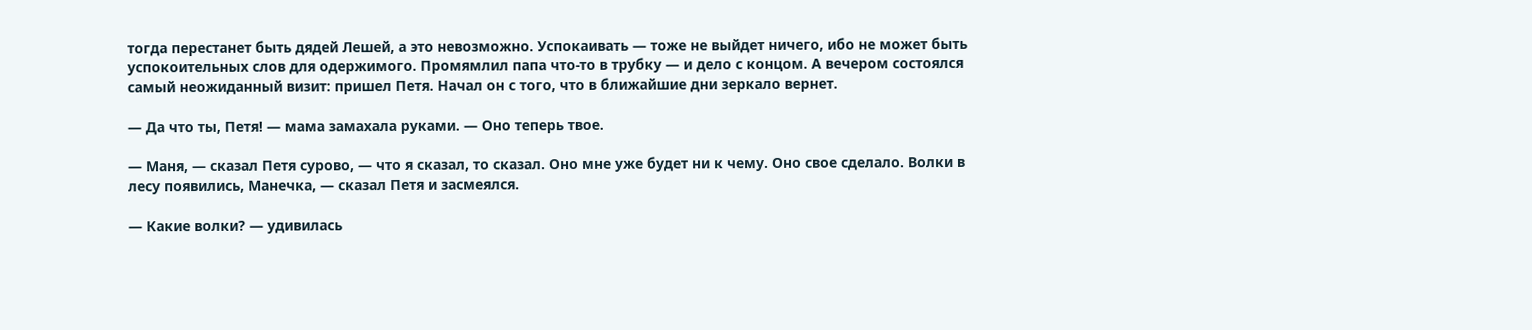тогда перестанет быть дядей Лешей, а это невозможно. Успокаивать — тоже не выйдет ничего, ибо не может быть успокоительных слов для одержимого. Промямлил папа что-то в трубку — и дело с концом. А вечером состоялся самый неожиданный визит: пришел Петя. Начал он с того, что в ближайшие дни зеркало вернет.

— Да что ты, Петя! — мама замахала руками. — Оно теперь твое.

— Маня, — сказал Петя сурово, — что я сказал, то сказал. Оно мне уже будет ни к чему. Оно свое сделало. Волки в лесу появились, Манечка, — сказал Петя и засмеялся.

— Какие волки? — удивилась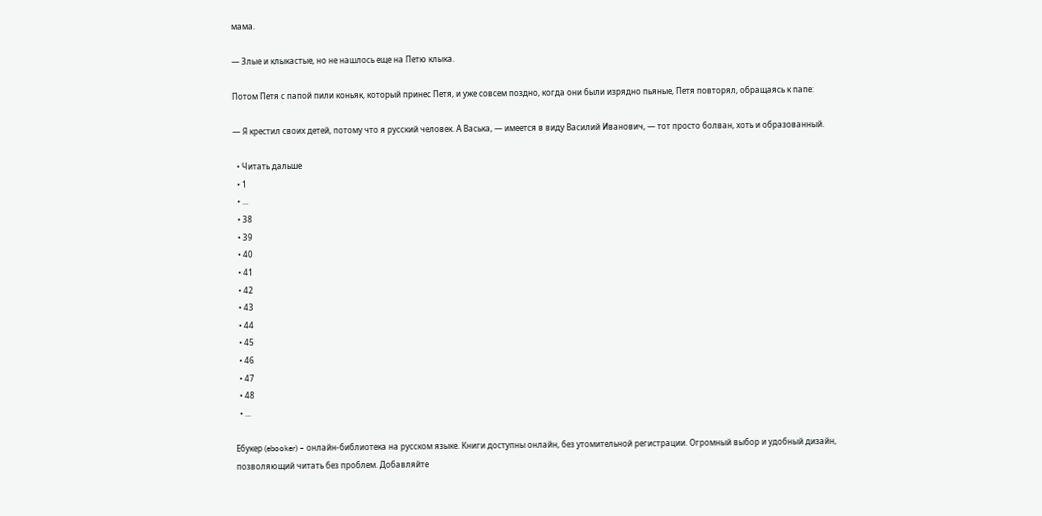мама.

— Злые и клыкастые, но не нашлось еще на Петю клыка.

Потом Петя с папой пили коньяк, который принес Петя, и уже совсем поздно, когда они были изрядно пьяные, Петя повторял, обращаясь к папе:

— Я крестил своих детей, потому что я русский человек. А Васька, — имеется в виду Василий Иванович, — тот просто болван, хоть и образованный.

  • Читать дальше
  • 1
  • ...
  • 38
  • 39
  • 40
  • 41
  • 42
  • 43
  • 44
  • 45
  • 46
  • 47
  • 48
  • ...

Ебукер (ebooker) – онлайн-библиотека на русском языке. Книги доступны онлайн, без утомительной регистрации. Огромный выбор и удобный дизайн, позволяющий читать без проблем. Добавляйте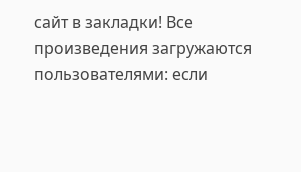сайт в закладки! Все произведения загружаются пользователями: если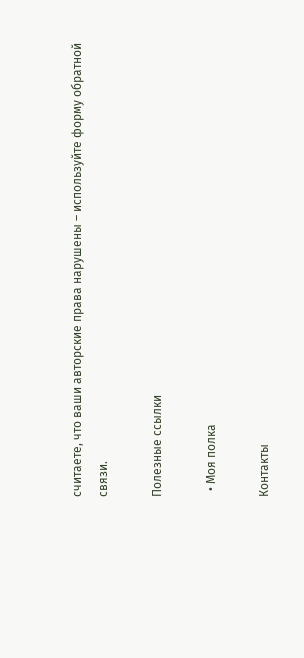считаете, что ваши авторские права нарушены – используйте форму обратной связи.

Полезные ссылки

  • Моя полка

Контакты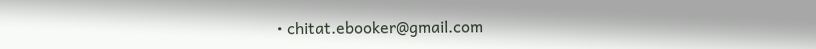• chitat.ebooker@gmail.com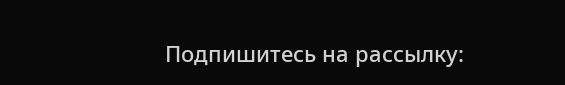Подпишитесь на рассылку: